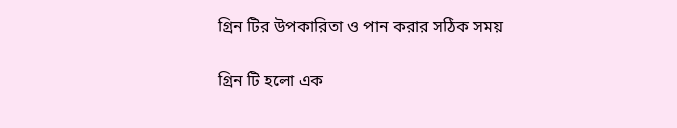গ্রিন টির উপকারিতা ও পান করার সঠিক সময়

গ্রিন টি হলো এক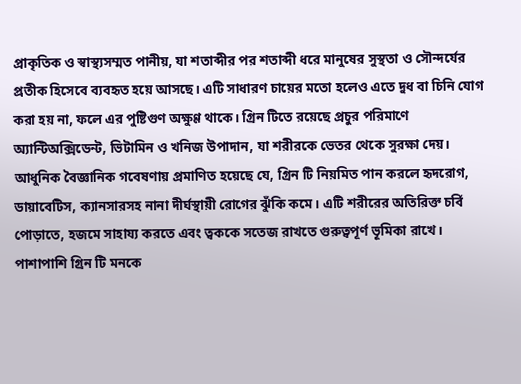প্রাকৃতিক ও স্বাস্থ্যসম্মত পানীয়, যা শতাব্দীর পর শতাব্দী ধরে মানুষের সুস্থতা ও সৌন্দর্যের প্রতীক হিসেবে ব্যবহৃত হয়ে আসছে। এটি সাধারণ চায়ের মতো হলেও এতে দুধ বা চিনি যোগ করা হয় না, ফলে এর পুষ্টিগুণ অক্ষুণ্ণ থাকে। গ্রিন টিতে রয়েছে প্রচুর পরিমাণে অ্যান্টিঅক্সিডেন্ট, ভিটামিন ও খনিজ উপাদান, যা শরীরকে ভেতর থেকে সুরক্ষা দেয়। আধুনিক বৈজ্ঞানিক গবেষণায় প্রমাণিত হয়েছে যে, গ্রিন টি নিয়মিত পান করলে হৃদরোগ, ডায়াবেটিস, ক্যানসারসহ নানা দীর্ঘস্থায়ী রোগের ঝুঁকি কমে। এটি শরীরের অতিরিক্ত চর্বি পোড়াতে, হজমে সাহায্য করতে এবং ত্বককে সতেজ রাখতে গুরুত্বপূর্ণ ভূমিকা রাখে। পাশাপাশি গ্রিন টি মনকে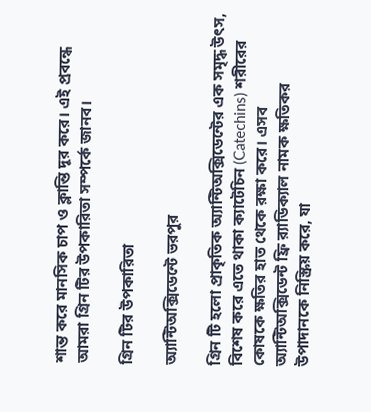শান্ত করে মানসিক চাপ ও ক্লান্তি দূর করে। এই প্রবন্ধে আমরা গ্রিন টির উপকারিতা সম্পর্কে জানব।

গ্রিন টির উপকারিতা

অ্যান্টিঅক্সিডেন্টে ভরপুর

গ্রিন টি হলো প্রাকৃতিক অ্যান্টিঅক্সিডেন্টের এক সমৃদ্ধ উৎস, বিশেষ করে এতে থাকা ক্যাটেচিন (Catechins) শরীরের কোষকে ক্ষতির হাত থেকে রক্ষা করে। এসব অ্যান্টিঅক্সিডেন্ট ফ্রি র‌্যাডিক্যাল নামক ক্ষতিকর উপাদানকে নিস্ক্রিয় করে, যা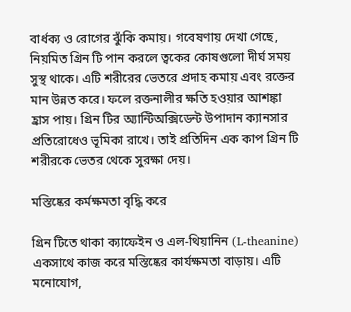বার্ধক্য ও রোগের ঝুঁকি কমায়। গবেষণায় দেখা গেছে, নিয়মিত গ্রিন টি পান করলে ত্বকের কোষগুলো দীর্ঘ সময় সুস্থ থাকে। এটি শরীরের ভেতরে প্রদাহ কমায় এবং রক্তের মান উন্নত করে। ফলে রক্তনালীর ক্ষতি হওয়ার আশঙ্কা হ্রাস পায়। গ্রিন টির অ্যান্টিঅক্সিডেন্ট উপাদান ক্যানসার প্রতিরোধেও ভূমিকা রাখে। তাই প্রতিদিন এক কাপ গ্রিন টি শরীরকে ভেতর থেকে সুরক্ষা দেয়।

মস্তিষ্কের কর্মক্ষমতা বৃদ্ধি করে

গ্রিন টিতে থাকা ক্যাফেইন ও এল-থিয়ানিন (L-theanine) একসাথে কাজ করে মস্তিষ্কের কার্যক্ষমতা বাড়ায়। এটি মনোযোগ,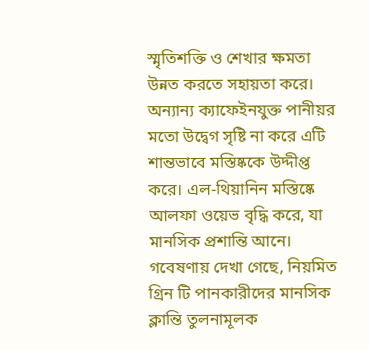স্মৃতিশক্তি ও শেখার ক্ষমতা উন্নত করতে সহায়তা করে। অন্যান্য ক্যাফেইনযুক্ত পানীয়র মতো উদ্বেগ সৃষ্টি না করে এটি শান্তভাবে মস্তিষ্ককে উদ্দীপ্ত করে। এল-থিয়ানিন মস্তিষ্কে আলফা ওয়েভ বৃদ্ধি করে, যা মানসিক প্রশান্তি আনে। গবেষণায় দেখা গেছে, নিয়মিত গ্রিন টি পানকারীদের মানসিক ক্লান্তি তুলনামূলক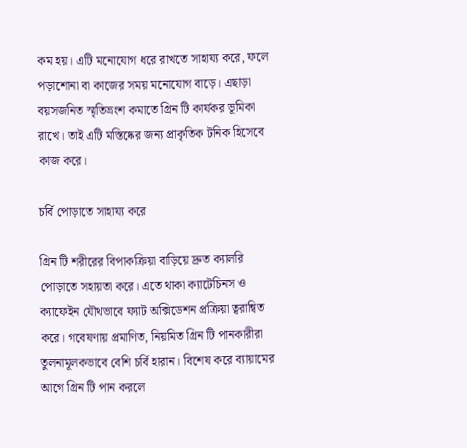কম হয়। এটি মনোযোগ ধরে রাখতে সাহায্য করে, ফলে পড়াশোনা বা কাজের সময় মনোযোগ বাড়ে। এছাড়া বয়সজনিত স্মৃতিভ্রংশ কমাতে গ্রিন টি কার্যকর ভূমিকা রাখে। তাই এটি মস্তিষ্কের জন্য প্রাকৃতিক টনিক হিসেবে কাজ করে।

চর্বি পোড়াতে সাহায্য করে

গ্রিন টি শরীরের বিপাকক্রিয়া বাড়িয়ে দ্রুত ক্যালরি পোড়াতে সহায়তা করে। এতে থাকা ক্যাটেচিনস ও ক্যাফেইন যৌথভাবে ফ্যাট অক্সিডেশন প্রক্রিয়া ত্বরান্বিত করে। গবেষণায় প্রমাণিত, নিয়মিত গ্রিন টি পানকারীরা তুলনামূলকভাবে বেশি চর্বি হারান। বিশেষ করে ব্যায়ামের আগে গ্রিন টি পান করলে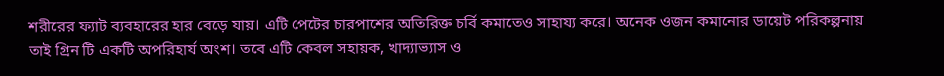শরীরের ফ্যাট ব্যবহারের হার বেড়ে যায়। এটি পেটের চারপাশের অতিরিক্ত চর্বি কমাতেও সাহায্য করে। অনেক ওজন কমানোর ডায়েট পরিকল্পনায় তাই গ্রিন টি একটি অপরিহার্য অংশ। তবে এটি কেবল সহায়ক, খাদ্যাভ্যাস ও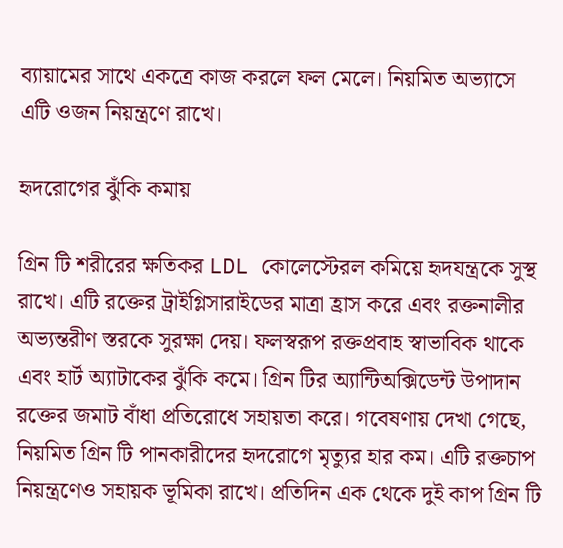ব্যায়ামের সাথে একত্রে কাজ করলে ফল মেলে। নিয়মিত অভ্যাসে এটি ওজন নিয়ন্ত্রণে রাখে।

হৃদরোগের ঝুঁকি কমায়

গ্রিন টি শরীরের ক্ষতিকর LDL কোলেস্টেরল কমিয়ে হৃদযন্ত্রকে সুস্থ রাখে। এটি রক্তের ট্রাইগ্লিসারাইডের মাত্রা হ্রাস করে এবং রক্তনালীর অভ্যন্তরীণ স্তরকে সুরক্ষা দেয়। ফলস্বরূপ রক্তপ্রবাহ স্বাভাবিক থাকে এবং হার্ট অ্যাটাকের ঝুঁকি কমে। গ্রিন টির অ্যান্টিঅক্সিডেন্ট উপাদান রক্তের জমাট বাঁধা প্রতিরোধে সহায়তা করে। গবেষণায় দেখা গেছে, নিয়মিত গ্রিন টি পানকারীদের হৃদরোগে মৃত্যুর হার কম। এটি রক্তচাপ নিয়ন্ত্রণেও সহায়ক ভূমিকা রাখে। প্রতিদিন এক থেকে দুই কাপ গ্রিন টি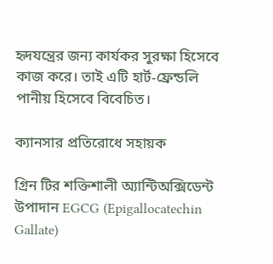হৃদযন্ত্রের জন্য কার্যকর সুরক্ষা হিসেবে কাজ করে। তাই এটি হার্ট-ফ্রেন্ডলি পানীয় হিসেবে বিবেচিত।

ক্যানসার প্রতিরোধে সহায়ক

গ্রিন টির শক্তিশালী অ্যান্টিঅক্সিডেন্ট উপাদান EGCG (Epigallocatechin Gallate)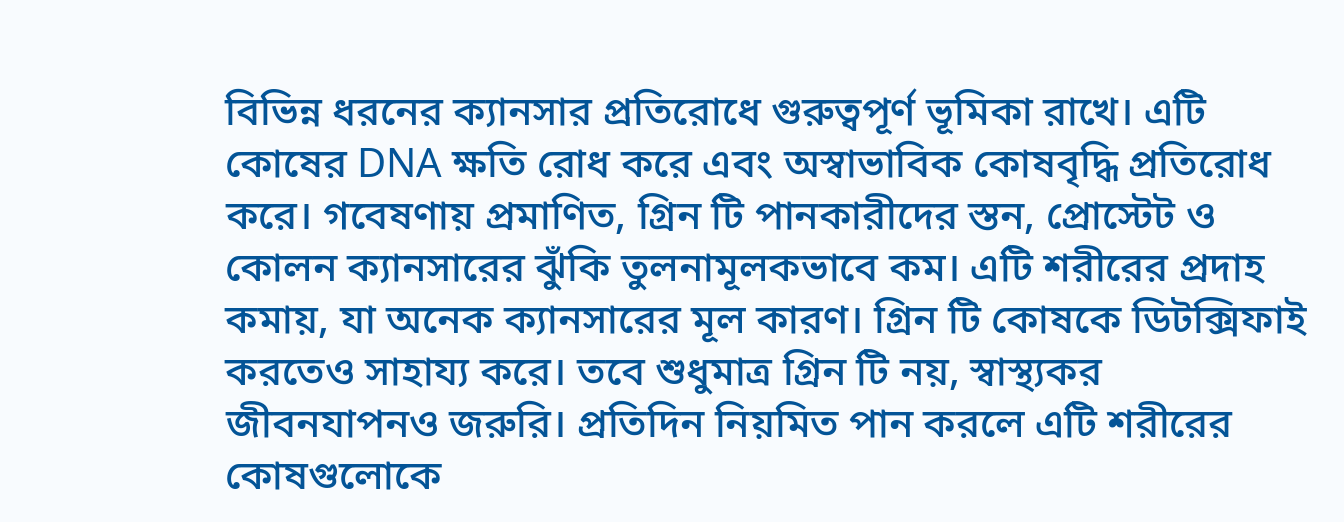বিভিন্ন ধরনের ক্যানসার প্রতিরোধে গুরুত্বপূর্ণ ভূমিকা রাখে। এটি কোষের DNA ক্ষতি রোধ করে এবং অস্বাভাবিক কোষবৃদ্ধি প্রতিরোধ করে। গবেষণায় প্রমাণিত, গ্রিন টি পানকারীদের স্তন, প্রোস্টেট ও কোলন ক্যানসারের ঝুঁকি তুলনামূলকভাবে কম। এটি শরীরের প্রদাহ কমায়, যা অনেক ক্যানসারের মূল কারণ। গ্রিন টি কোষকে ডিটক্সিফাই করতেও সাহায্য করে। তবে শুধুমাত্র গ্রিন টি নয়, স্বাস্থ্যকর জীবনযাপনও জরুরি। প্রতিদিন নিয়মিত পান করলে এটি শরীরের কোষগুলোকে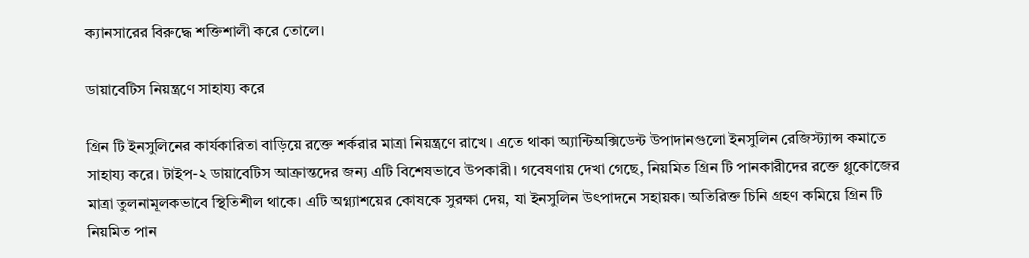ক্যানসারের বিরুদ্ধে শক্তিশালী করে তোলে।

ডায়াবেটিস নিয়ন্ত্রণে সাহায্য করে

গ্রিন টি ইনসুলিনের কার্যকারিতা বাড়িয়ে রক্তে শর্করার মাত্রা নিয়ন্ত্রণে রাখে। এতে থাকা অ্যান্টিঅক্সিডেন্ট উপাদানগুলো ইনসুলিন রেজিস্ট্যান্স কমাতে সাহায্য করে। টাইপ-২ ডায়াবেটিস আক্রান্তদের জন্য এটি বিশেষভাবে উপকারী। গবেষণায় দেখা গেছে, নিয়মিত গ্রিন টি পানকারীদের রক্তে গ্লুকোজের মাত্রা তুলনামূলকভাবে স্থিতিশীল থাকে। এটি অগ্ন্যাশয়ের কোষকে সুরক্ষা দেয়, যা ইনসুলিন উৎপাদনে সহায়ক। অতিরিক্ত চিনি গ্রহণ কমিয়ে গ্রিন টি নিয়মিত পান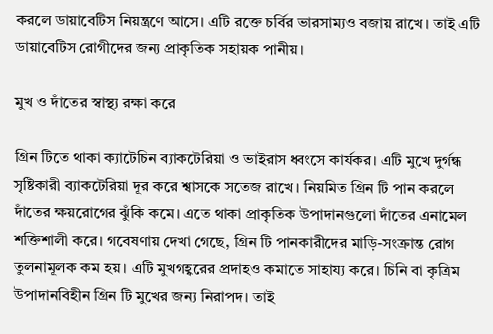করলে ডায়াবেটিস নিয়ন্ত্রণে আসে। এটি রক্তে চর্বির ভারসাম্যও বজায় রাখে। তাই এটি ডায়াবেটিস রোগীদের জন্য প্রাকৃতিক সহায়ক পানীয়।

মুখ ও দাঁতের স্বাস্থ্য রক্ষা করে

গ্রিন টিতে থাকা ক্যাটেচিন ব্যাকটেরিয়া ও ভাইরাস ধ্বংসে কার্যকর। এটি মুখে দুর্গন্ধ সৃষ্টিকারী ব্যাকটেরিয়া দূর করে শ্বাসকে সতেজ রাখে। নিয়মিত গ্রিন টি পান করলে দাঁতের ক্ষয়রোগের ঝুঁকি কমে। এতে থাকা প্রাকৃতিক উপাদানগুলো দাঁতের এনামেল শক্তিশালী করে। গবেষণায় দেখা গেছে, গ্রিন টি পানকারীদের মাড়ি-সংক্রান্ত রোগ তুলনামূলক কম হয়। এটি মুখগহ্বরের প্রদাহও কমাতে সাহায্য করে। চিনি বা কৃত্রিম উপাদানবিহীন গ্রিন টি মুখের জন্য নিরাপদ। তাই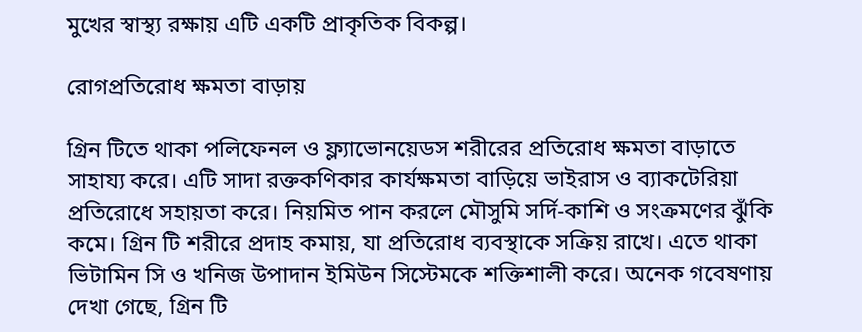মুখের স্বাস্থ্য রক্ষায় এটি একটি প্রাকৃতিক বিকল্প।

রোগপ্রতিরোধ ক্ষমতা বাড়ায়

গ্রিন টিতে থাকা পলিফেনল ও ফ্ল্যাভোনয়েডস শরীরের প্রতিরোধ ক্ষমতা বাড়াতে সাহায্য করে। এটি সাদা রক্তকণিকার কার্যক্ষমতা বাড়িয়ে ভাইরাস ও ব্যাকটেরিয়া প্রতিরোধে সহায়তা করে। নিয়মিত পান করলে মৌসুমি সর্দি-কাশি ও সংক্রমণের ঝুঁকি কমে। গ্রিন টি শরীরে প্রদাহ কমায়, যা প্রতিরোধ ব্যবস্থাকে সক্রিয় রাখে। এতে থাকা ভিটামিন সি ও খনিজ উপাদান ইমিউন সিস্টেমকে শক্তিশালী করে। অনেক গবেষণায় দেখা গেছে, গ্রিন টি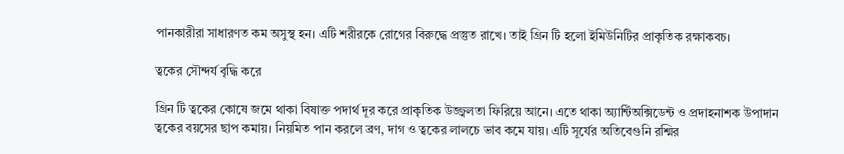পানকারীরা সাধারণত কম অসুস্থ হন। এটি শরীরকে রোগের বিরুদ্ধে প্রস্তুত রাখে। তাই গ্রিন টি হলো ইমিউনিটির প্রাকৃতিক রক্ষাকবচ।

ত্বকের সৌন্দর্য বৃদ্ধি করে

গ্রিন টি ত্বকের কোষে জমে থাকা বিষাক্ত পদার্থ দূর করে প্রাকৃতিক উজ্জ্বলতা ফিরিয়ে আনে। এতে থাকা অ্যান্টিঅক্সিডেন্ট ও প্রদাহনাশক উপাদান ত্বকের বয়সের ছাপ কমায়। নিয়মিত পান করলে ব্রণ, দাগ ও ত্বকের লালচে ভাব কমে যায়। এটি সূর্যের অতিবেগুনি রশ্মির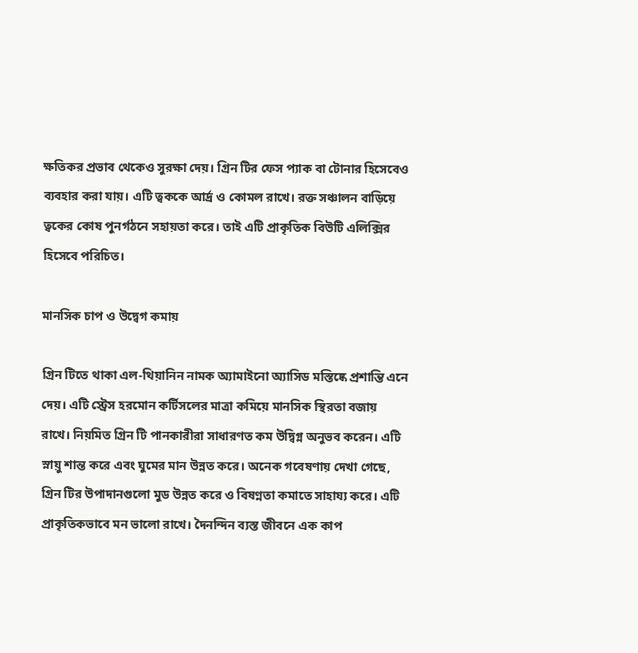ক্ষতিকর প্রভাব থেকেও সুরক্ষা দেয়। গ্রিন টির ফেস প্যাক বা টোনার হিসেবেও ব্যবহার করা যায়। এটি ত্বককে আর্দ্র ও কোমল রাখে। রক্ত সঞ্চালন বাড়িয়ে ত্বকের কোষ পুনর্গঠনে সহায়তা করে। তাই এটি প্রাকৃতিক বিউটি এলিক্সির হিসেবে পরিচিত।

মানসিক চাপ ও উদ্বেগ কমায়

গ্রিন টিতে থাকা এল-থিয়ানিন নামক অ্যামাইনো অ্যাসিড মস্তিষ্কে প্রশান্তি এনে দেয়। এটি স্ট্রেস হরমোন কর্টিসলের মাত্রা কমিয়ে মানসিক স্থিরতা বজায় রাখে। নিয়মিত গ্রিন টি পানকারীরা সাধারণত কম উদ্বিগ্ন অনুভব করেন। এটি স্নায়ু শান্ত করে এবং ঘুমের মান উন্নত করে। অনেক গবেষণায় দেখা গেছে, গ্রিন টির উপাদানগুলো মুড উন্নত করে ও বিষণ্নতা কমাতে সাহায্য করে। এটি প্রাকৃতিকভাবে মন ভালো রাখে। দৈনন্দিন ব্যস্ত জীবনে এক কাপ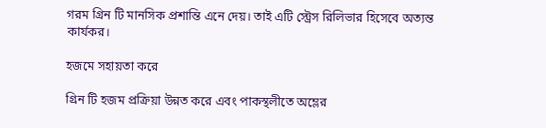গরম গ্রিন টি মানসিক প্রশান্তি এনে দেয়। তাই এটি স্ট্রেস রিলিভার হিসেবে অত্যন্ত কার্যকর।

হজমে সহায়তা করে

গ্রিন টি হজম প্রক্রিয়া উন্নত করে এবং পাকস্থলীতে অম্লের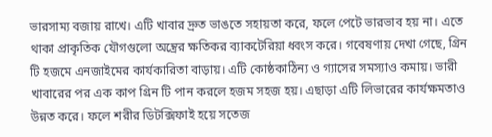ভারসাম্য বজায় রাখে। এটি খাবার দ্রুত ভাঙতে সহায়তা করে, ফলে পেটে ভারভাব হয় না। এতে থাকা প্রাকৃতিক যৌগগুলো অন্ত্রের ক্ষতিকর ব্যাকটেরিয়া ধ্বংস করে। গবেষণায় দেখা গেছে, গ্রিন টি হজমে এনজাইমের কার্যকারিতা বাড়ায়। এটি কোষ্ঠকাঠিন্য ও গ্যাসের সমস্যাও কমায়। ভারী খাবারের পর এক কাপ গ্রিন টি পান করলে হজম সহজ হয়। এছাড়া এটি লিভারের কার্যক্ষমতাও উন্নত করে। ফলে শরীর ডিটক্সিফাই হয়ে সতেজ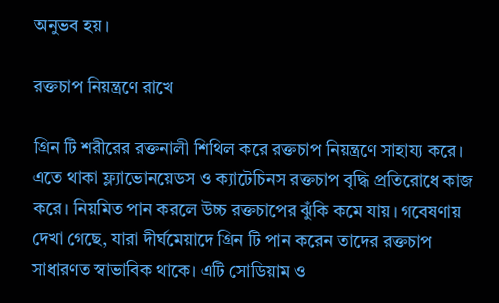অনুভব হয়।

রক্তচাপ নিয়ন্ত্রণে রাখে

গ্রিন টি শরীরের রক্তনালী শিথিল করে রক্তচাপ নিয়ন্ত্রণে সাহায্য করে। এতে থাকা ফ্ল্যাভোনয়েডস ও ক্যাটেচিনস রক্তচাপ বৃদ্ধি প্রতিরোধে কাজ করে। নিয়মিত পান করলে উচ্চ রক্তচাপের ঝুঁকি কমে যায়। গবেষণায় দেখা গেছে, যারা দীর্ঘমেয়াদে গ্রিন টি পান করেন তাদের রক্তচাপ সাধারণত স্বাভাবিক থাকে। এটি সোডিয়াম ও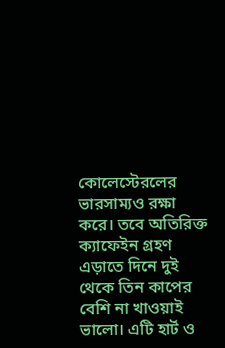কোলেস্টেরলের ভারসাম্যও রক্ষা করে। তবে অতিরিক্ত ক্যাফেইন গ্রহণ এড়াতে দিনে দুই থেকে তিন কাপের বেশি না খাওয়াই ভালো। এটি হার্ট ও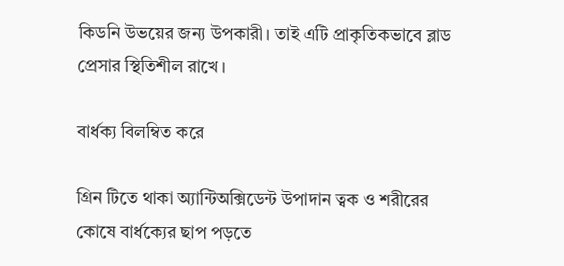কিডনি উভয়ের জন্য উপকারী। তাই এটি প্রাকৃতিকভাবে ব্লাড প্রেসার স্থিতিশীল রাখে।

বার্ধক্য বিলম্বিত করে

গ্রিন টিতে থাকা অ্যান্টিঅক্সিডেন্ট উপাদান ত্বক ও শরীরের কোষে বার্ধক্যের ছাপ পড়তে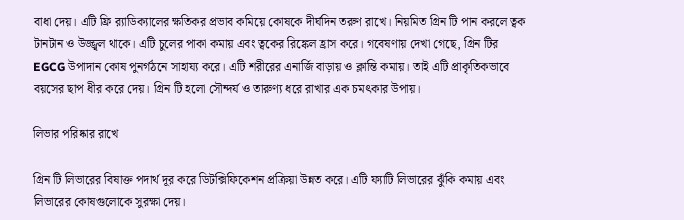বাধা দেয়। এটি ফ্রি র‌্যাডিক্যালের ক্ষতিকর প্রভাব কমিয়ে কোষকে দীর্ঘদিন তরুণ রাখে। নিয়মিত গ্রিন টি পান করলে ত্বক টানটান ও উজ্জ্বল থাকে। এটি চুলের পাকা কমায় এবং ত্বকের রিঙ্কেল হ্রাস করে। গবেষণায় দেখা গেছে, গ্রিন টির EGCG উপাদান কোষ পুনর্গঠনে সাহায্য করে। এটি শরীরের এনার্জি বাড়ায় ও ক্লান্তি কমায়। তাই এটি প্রাকৃতিকভাবে বয়সের ছাপ ধীর করে দেয়। গ্রিন টি হলো সৌন্দর্য ও তারুণ্য ধরে রাখার এক চমৎকার উপায়।

লিভার পরিষ্কার রাখে

গ্রিন টি লিভারের বিষাক্ত পদার্থ দূর করে ডিটক্সিফিকেশন প্রক্রিয়া উন্নত করে। এটি ফ্যাটি লিভারের ঝুঁকি কমায় এবং লিভারের কোষগুলোকে সুরক্ষা দেয়।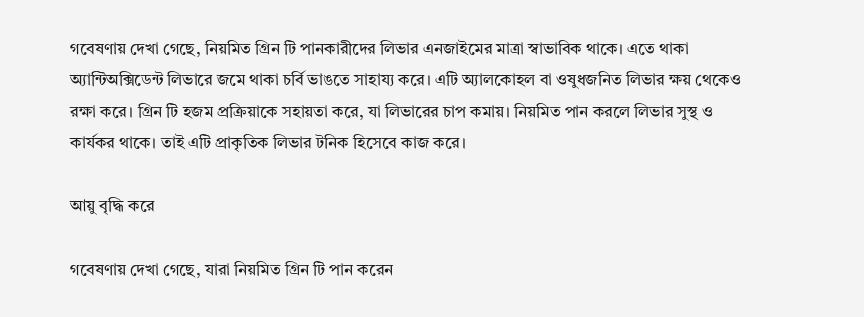গবেষণায় দেখা গেছে, নিয়মিত গ্রিন টি পানকারীদের লিভার এনজাইমের মাত্রা স্বাভাবিক থাকে। এতে থাকা অ্যান্টিঅক্সিডেন্ট লিভারে জমে থাকা চর্বি ভাঙতে সাহায্য করে। এটি অ্যালকোহল বা ওষুধজনিত লিভার ক্ষয় থেকেও রক্ষা করে। গ্রিন টি হজম প্রক্রিয়াকে সহায়তা করে, যা লিভারের চাপ কমায়। নিয়মিত পান করলে লিভার সুস্থ ও কার্যকর থাকে। তাই এটি প্রাকৃতিক লিভার টনিক হিসেবে কাজ করে।

আয়ু বৃদ্ধি করে

গবেষণায় দেখা গেছে, যারা নিয়মিত গ্রিন টি পান করেন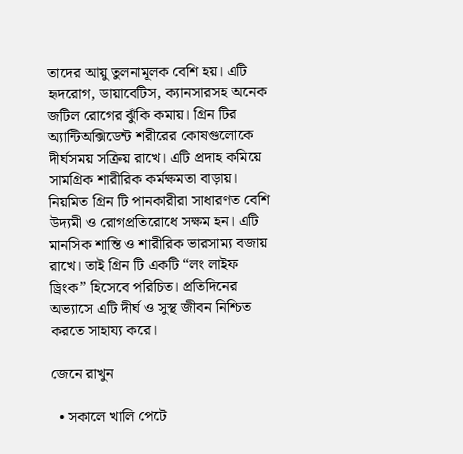তাদের আয়ু তুলনামূলক বেশি হয়। এটি হৃদরোগ, ডায়াবেটিস, ক্যানসারসহ অনেক জটিল রোগের ঝুঁকি কমায়। গ্রিন টির অ্যান্টিঅক্সিডেন্ট শরীরের কোষগুলোকে দীর্ঘসময় সক্রিয় রাখে। এটি প্রদাহ কমিয়ে সামগ্রিক শারীরিক কর্মক্ষমতা বাড়ায়। নিয়মিত গ্রিন টি পানকারীরা সাধারণত বেশি উদ্যমী ও রোগপ্রতিরোধে সক্ষম হন। এটি মানসিক শান্তি ও শারীরিক ভারসাম্য বজায় রাখে। তাই গ্রিন টি একটি “লং লাইফ ড্রিংক” হিসেবে পরিচিত। প্রতিদিনের অভ্যাসে এটি দীর্ঘ ও সুস্থ জীবন নিশ্চিত করতে সাহায্য করে।

জেনে রাখুন

  • সকালে খালি পেটে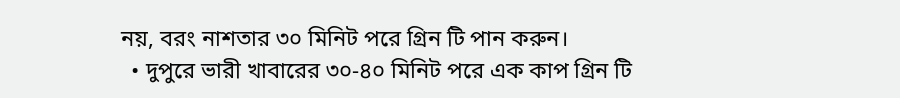নয়, বরং নাশতার ৩০ মিনিট পরে গ্রিন টি পান করুন।
  • দুপুরে ভারী খাবারের ৩০-৪০ মিনিট পরে এক কাপ গ্রিন টি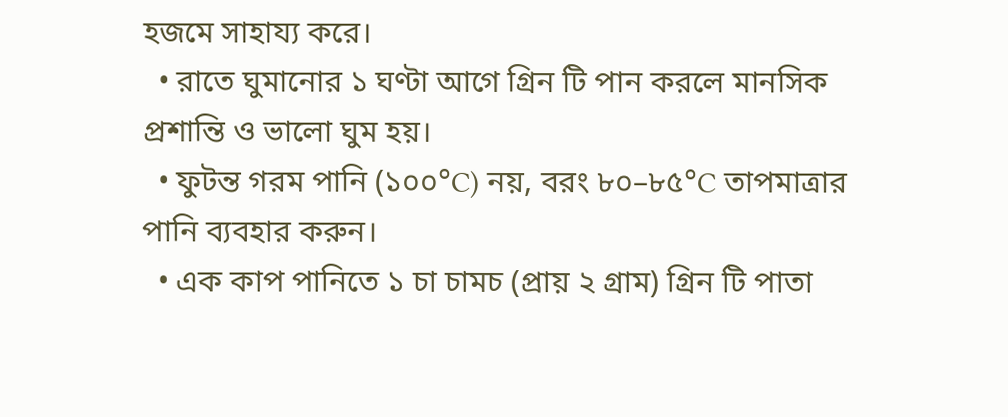হজমে সাহায্য করে।
  • রাতে ঘুমানোর ১ ঘণ্টা আগে গ্রিন টি পান করলে মানসিক প্রশান্তি ও ভালো ঘুম হয়।
  • ফুটন্ত গরম পানি (১০০°C) নয়, বরং ৮০–৮৫°C তাপমাত্রার পানি ব্যবহার করুন।
  • এক কাপ পানিতে ১ চা চামচ (প্রায় ২ গ্রাম) গ্রিন টি পাতা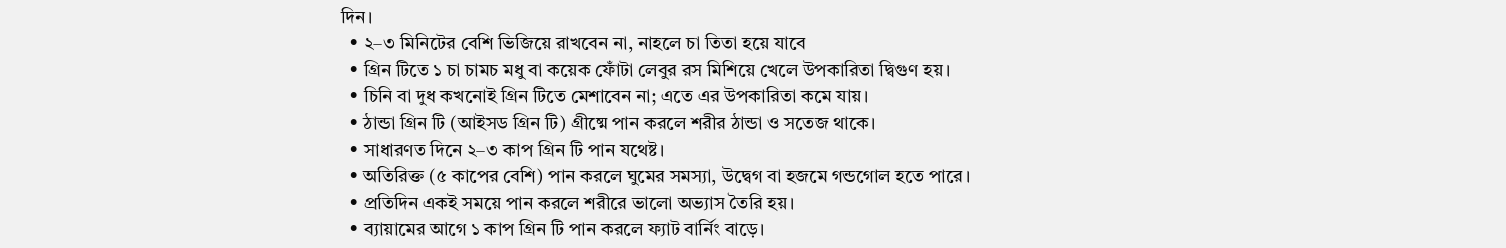দিন।
  • ২–৩ মিনিটের বেশি ভিজিয়ে রাখবেন না, নাহলে চা তিতা হয়ে যাবে
  • গ্রিন টিতে ১ চা চামচ মধু বা কয়েক ফোঁটা লেবুর রস মিশিয়ে খেলে উপকারিতা দ্বিগুণ হয়।
  • চিনি বা দুধ কখনোই গ্রিন টিতে মেশাবেন না; এতে এর উপকারিতা কমে যায়।
  • ঠান্ডা গ্রিন টি (আইসড গ্রিন টি) গ্রীষ্মে পান করলে শরীর ঠান্ডা ও সতেজ থাকে।
  • সাধারণত দিনে ২–৩ কাপ গ্রিন টি পান যথেষ্ট।
  • অতিরিক্ত (৫ কাপের বেশি) পান করলে ঘুমের সমস্যা, উদ্বেগ বা হজমে গন্ডগোল হতে পারে।
  • প্রতিদিন একই সময়ে পান করলে শরীরে ভালো অভ্যাস তৈরি হয়।
  • ব্যায়ামের আগে ১ কাপ গ্রিন টি পান করলে ফ্যাট বার্নিং বাড়ে।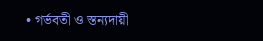• গর্ভবতী ও স্তন্যদায়ী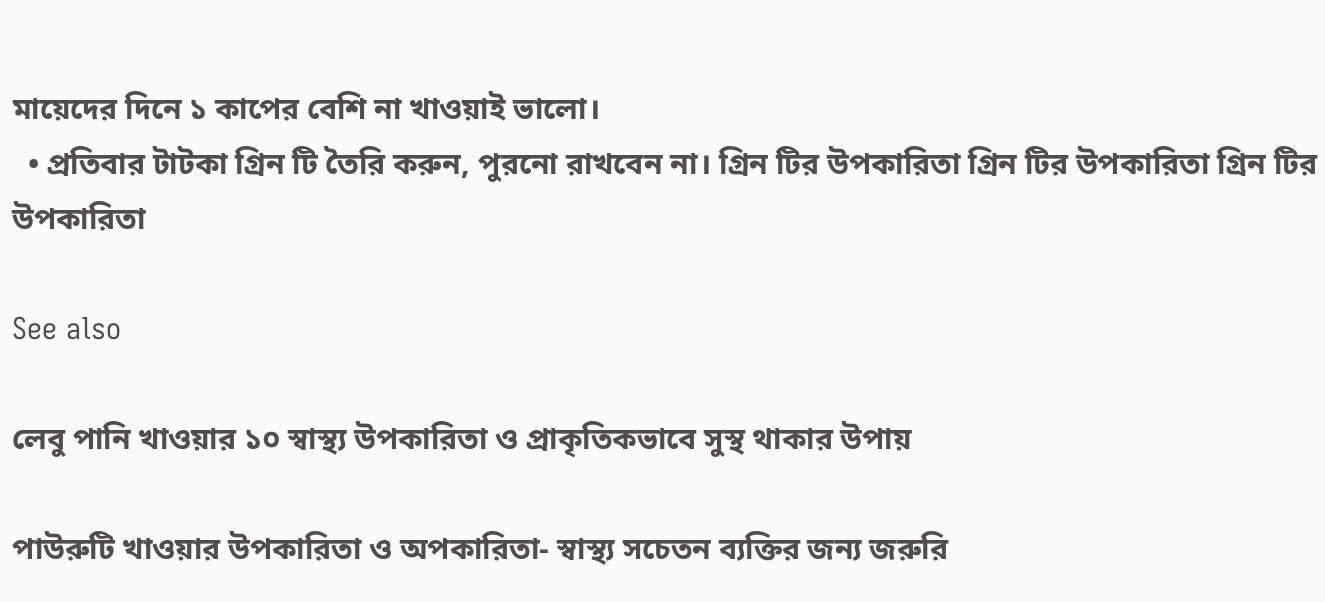মায়েদের দিনে ১ কাপের বেশি না খাওয়াই ভালো।
  • প্রতিবার টাটকা গ্রিন টি তৈরি করুন, পুরনো রাখবেন না। গ্রিন টির উপকারিতা গ্রিন টির উপকারিতা গ্রিন টির উপকারিতা

See also

লেবু পানি খাওয়ার ১০ স্বাস্থ্য উপকারিতা ও প্রাকৃতিকভাবে সুস্থ থাকার উপায়

পাউরুটি খাওয়ার উপকারিতা ও অপকারিতা- স্বাস্থ্য সচেতন ব্যক্তির জন্য জরুরি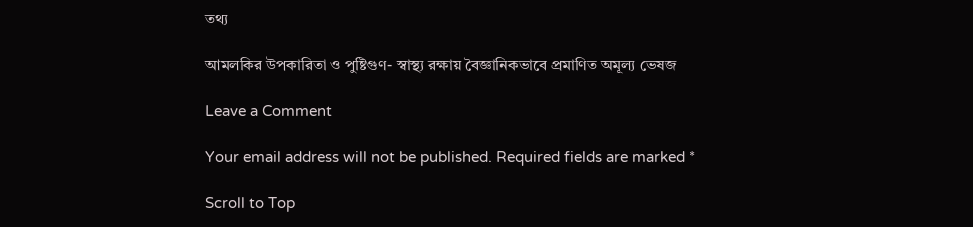তথ্য

আমলকির উপকারিতা ও পুষ্টিগুণ- স্বাস্থ্য রক্ষায় বৈজ্ঞানিকভাবে প্রমাণিত অমূল্য ভেষজ

Leave a Comment

Your email address will not be published. Required fields are marked *

Scroll to Top